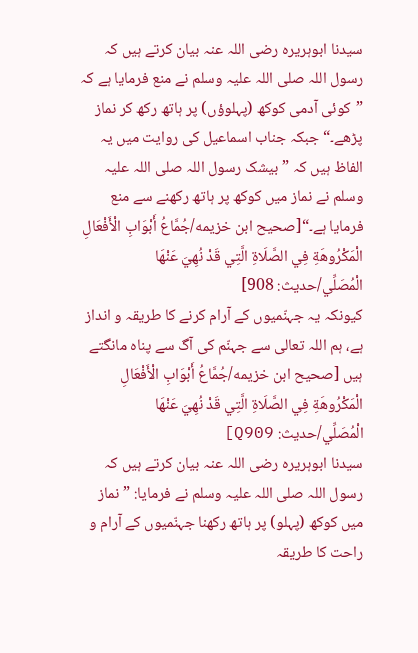سیدنا ابوہریرہ رضی اللہ عنہ بیان کرتے ہیں کہ رسول اللہ صلی اللہ علیہ وسلم نے منع فرمایا ہے کہ ”کوئی آدمی کوکھ (پہلوؤں) پر ہاتھ رکھ کر نماز پڑھے۔“ جبکہ جناب اسماعیل کی روایت میں یہ الفاظ ہیں کہ ”بیشک رسول اللہ صلی اللہ علیہ وسلم نے نماز میں کوکھ پر ہاتھ رکھنے سے منع فرمایا ہے۔“[صحيح ابن خزيمه/جُمَّاعُ أَبْوَابِ الْأَفْعَالِ الْمَكْرُوهَةِ فِي الصَّلَاةِ الَّتِي قَدْ نُهِيَ عَنْهَا الْمُصَلِّي/حدیث: 908]
کیونکہ یہ جہنّمیوں کے آرام کرنے کا طریقہ و انداز ہے، ہم اللہ تعالی سے جہنّم کی آگ سے پناہ مانگتے ہیں [صحيح ابن خزيمه/جُمَّاعُ أَبْوَابِ الْأَفْعَالِ الْمَكْرُوهَةِ فِي الصَّلَاةِ الَّتِي قَدْ نُهِيَ عَنْهَا الْمُصَلِّي/حدیث: Q909]
سیدنا ابوہریرہ رضی اللہ عنہ بیان کرتے ہیں کہ رسول اللہ صلی اللہ علیہ وسلم نے فرمایا: ”نماز میں کوکھ (پہلو) پر ہاتھ رکھنا جہنّمیوں کے آرام و راحت کا طریقہ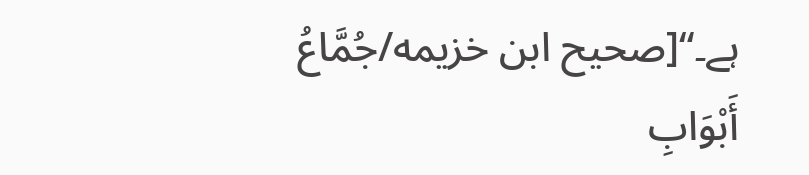ہے۔“[صحيح ابن خزيمه/جُمَّاعُ أَبْوَابِ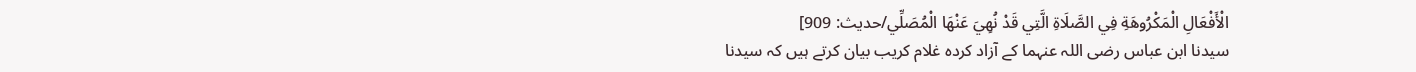الْأَفْعَالِ الْمَكْرُوهَةِ فِي الصَّلَاةِ الَّتِي قَدْ نُهِيَ عَنْهَا الْمُصَلِّي/حدیث: 909]
سیدنا ابن عباس رضی اللہ عنہما کے آزاد کردہ غلام کریب بیان کرتے ہیں کہ سیدنا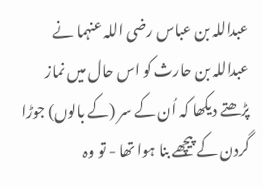عبداللہ بن عباس رضی اللہ عنہما نے عبداللہ بن حارث کو اس حال میں نماز پڑھتے دیکھا کہ اُن کے سر (کے بالوں) جوڑا گردن کے پیچھے بنا ہوا تھا - تو وہ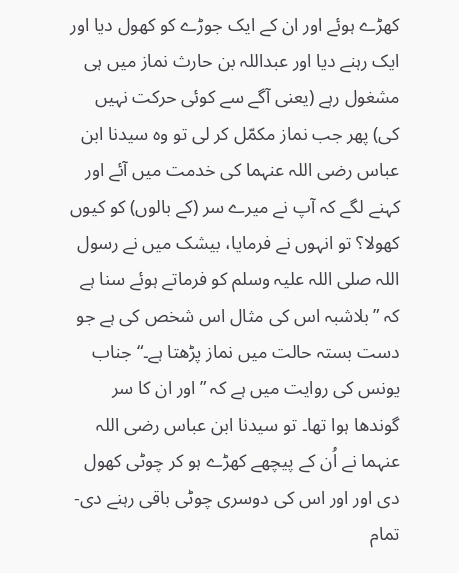کھڑے ہوئے اور ان کے ایک جوڑے کو کھول دیا اور ایک رہنے دیا اور عبداللہ بن حارث نماز میں ہی مشغول رہے (یعنی آگے سے کوئی حرکت نہیں کی) پھر جب نماز مکمّل کر لی تو وہ سیدنا ابن عباس رضی اللہ عنہما کی خدمت میں آئے اور کہنے لگے کہ آپ نے میرے سر (کے بالوں) کو کیوں کھولا؟ تو انہوں نے فرمایا، بیشک میں نے رسول اللہ صلی اللہ علیہ وسلم کو فرماتے ہوئے سنا ہے کہ ”بلاشبہ اس کی مثال اس شخص کی ہے جو دست بستہ حالت میں نماز پڑھتا ہے۔“ جناب یونس کی روایت میں ہے کہ ”اور ان کا سر گوندھا ہوا تھا۔ تو سیدنا ابن عباس رضی اللہ عنہما نے اُن کے پیچھے کھڑے ہو کر چوٹی کھول دی اور اور اس کی دوسری چوٹی باقی رہنے دی- تمام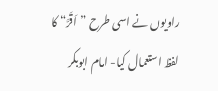راویوں نے اسی طرح ”اَقَرَّ“ کا لفظ استعمال کیا- امام ابوبکر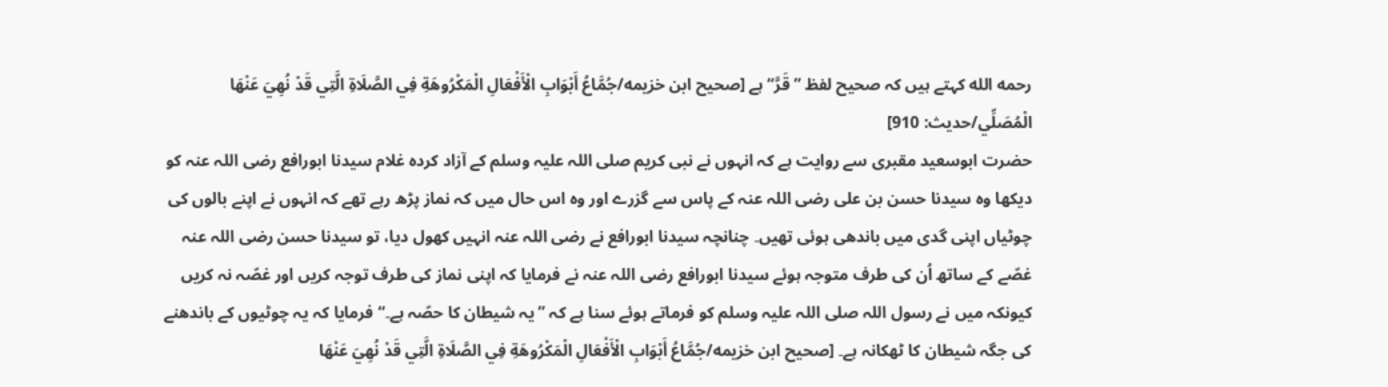رحمه الله کہتے ہیں کہ صحیح لفظ ”قَرَّ“ ہے [صحيح ابن خزيمه/جُمَّاعُ أَبْوَابِ الْأَفْعَالِ الْمَكْرُوهَةِ فِي الصَّلَاةِ الَّتِي قَدْ نُهِيَ عَنْهَا الْمُصَلِّي/حدیث: 910]
حضرت ابوسعید مقبری سے روایت ہے کہ انہوں نے نبی کریم صلی اللہ علیہ وسلم کے آزاد کردہ غلام سیدنا ابورافع رضی اللہ عنہ کو دیکھا وہ سیدنا حسن بن علی رضی اللہ عنہ کے پاس سے گزرے اور وہ اس حال میں کہ نماز پڑھ رہے تھے کہ انہوں نے اپنے بالوں کی چوٹیاں اپنی گدی میں باندھی ہوئی تھیں۔ چنانچہ سیدنا ابورافع نے رضی اللہ عنہ انہیں کھول دیا، تو سیدنا حسن رضی اللہ عنہ غصّے کے ساتھ اُن کی طرف متوجہ ہوئے سیدنا ابورافع رضی اللہ عنہ نے فرمایا کہ اپنی نماز کی طرف توجہ کریں اور غصّہ نہ کریں کیونکہ میں نے رسول اللہ صلی اللہ علیہ وسلم کو فرماتے ہوئے سنا ہے کہ ”یہ شیطان کا حصّہ ہے۔“ فرمایا کہ یہ چوٹیوں کے باندھنے کی جگہ شیطان کا ٹھکانہ ہے۔ [صحيح ابن خزيمه/جُمَّاعُ أَبْوَابِ الْأَفْعَالِ الْمَكْرُوهَةِ فِي الصَّلَاةِ الَّتِي قَدْ نُهِيَ عَنْهَا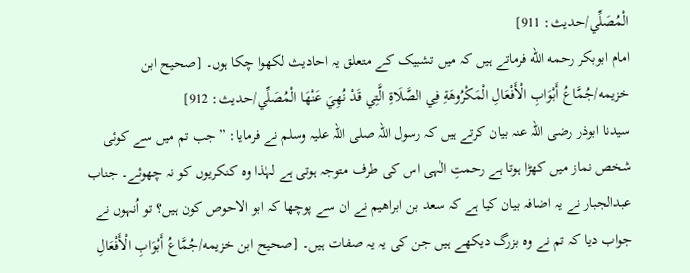الْمُصَلِّي/حدیث: 911]
امام ابوبکر رحمه الله فرماتے ہیں کہ میں تشبیک کے متعلق یہ احادیث لکھوا چکا ہوں۔ [صحيح ابن خزيمه/جُمَّاعُ أَبْوَابِ الْأَفْعَالِ الْمَكْرُوهَةِ فِي الصَّلَاةِ الَّتِي قَدْ نُهِيَ عَنْهَا الْمُصَلِّي/حدیث: 912]
سیدنا ابوذر رضی اللہ عنہ بیان کرتے ہیں کہ رسول اللہ صلی اللہ علیہ وسلم نے فرمایا: ”جب تم میں سے کوئی شخص نماز میں کھڑا ہوتا ہے رحمتِ الٰہی اس کی طرف متوجہ ہوتی ہے لہٰذا وہ کنکریوں کو نہ چھوئے۔ جناب عبدالجبار نے یہ اضافہ بیان کیا ہے کہ سعد بن ابراھیم نے ان سے پوچھا کہ ابو الاحوص کون ہیں؟ تو اُنہوں نے جواب دیا کہ تم نے وہ بزرگ دیکھے ہیں جن کی یہ یہ صفات ہیں۔ [صحيح ابن خزيمه/جُمَّاعُ أَبْوَابِ الْأَفْعَالِ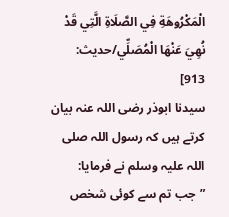الْمَكْرُوهَةِ فِي الصَّلَاةِ الَّتِي قَدْ نُهِيَ عَنْهَا الْمُصَلِّي/حدیث: 913]
سیدنا ابوذر رضی اللہ عنہ بیان کرتے ہیں کہ رسول اللہ صلی اللہ علیہ وسلم نے فرمایا: ”جب تم سے کوئی شخص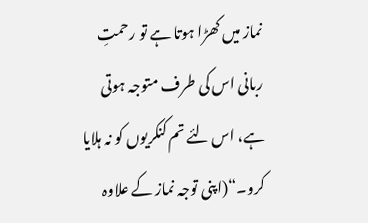نماز میں کھڑا ہوتا ہے تو رحمتِ ربانی اس کی طرف متوجہ ہوتی ہے، اس لئے تم کنکریوں کو نہ ہلایا کرو۔“(اپنی توجہ نماز کے علاوہ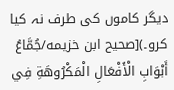دیگر کاموں کی طرف نہ کیا کرو۔)[صحيح ابن خزيمه/جُمَّاعُ أَبْوَابِ الْأَفْعَالِ الْمَكْرُوهَةِ فِي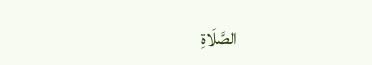الصَّلَاةِ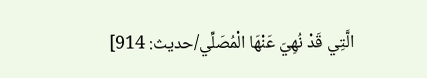الَّتِي قَدْ نُهِيَ عَنْهَا الْمُصَلِّي/حدیث: 914]